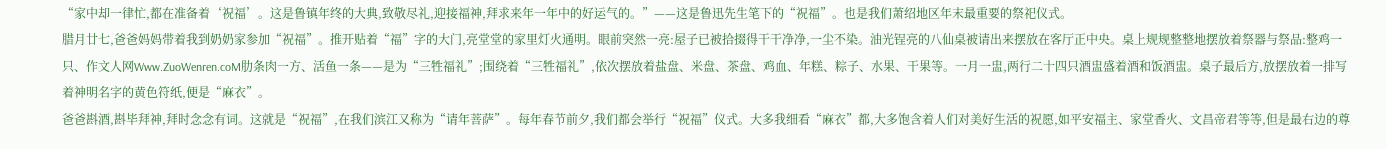“家中却一律忙,都在准备着‘祝福’。这是鲁镇年终的大典,致敬尽礼,迎接福神,拜求来年一年中的好运气的。”——这是鲁迅先生笔下的“祝福”。也是我们萧绍地区年末最重要的祭祀仪式。
腊月廿七,爸爸妈妈带着我到奶奶家参加“祝福”。推开贴着“福”字的大门,亮堂堂的家里灯火通明。眼前突然一亮:屋子已被拾掇得干干净净,一尘不染。油光锃亮的八仙桌被请出来摆放在客厅正中央。桌上规规整整地摆放着祭器与祭品:整鸡一只、作文人网Www.ZuoWenren.coM肋条肉一方、活鱼一条——是为“三牲福礼”;围绕着“三牲福礼”,依次摆放着盐盘、米盘、茶盘、鸡血、年糕、粽子、水果、干果等。一月一盅,两行二十四只酒盅盛着酒和饭酒盅。桌子最后方,放摆放着一排写着神明名字的黄色符纸,便是“麻衣”。
爸爸斟酒,斟毕拜神,拜时念念有词。这就是“祝福”,在我们滨江又称为“请年菩萨”。每年春节前夕,我们都会举行“祝福”仪式。大多我细看“麻衣”都,大多饱含着人们对美好生活的祝愿,如平安福主、家堂香火、文昌帝君等等,但是最右边的尊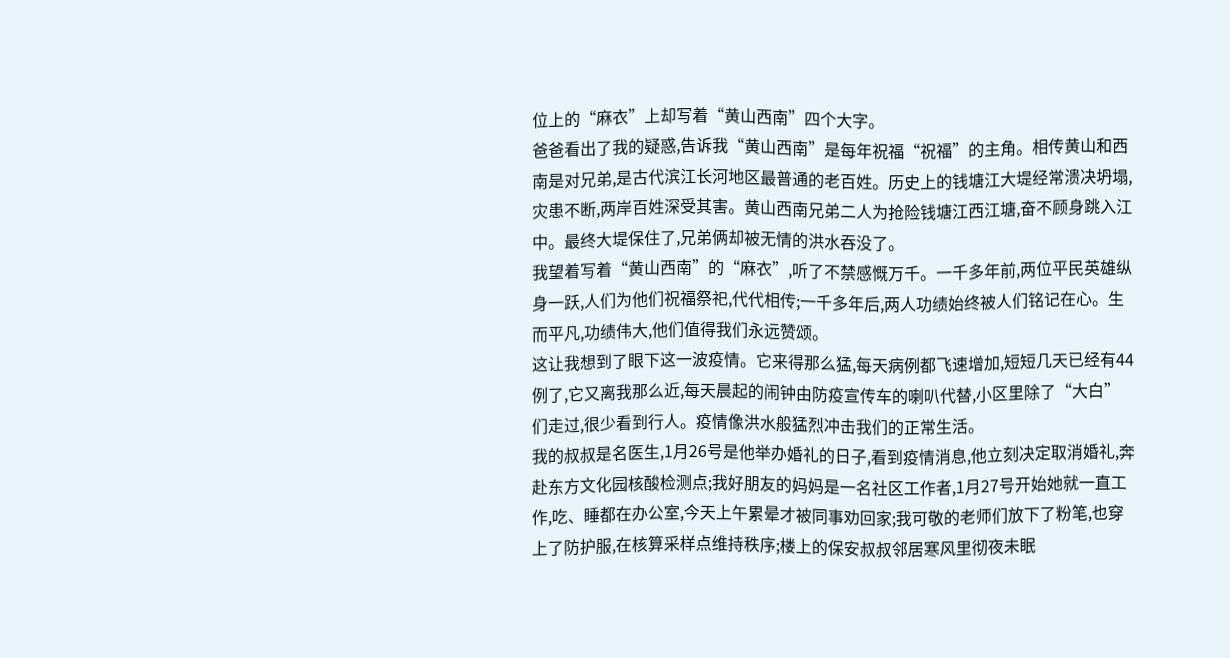位上的“麻衣”上却写着“黄山西南”四个大字。
爸爸看出了我的疑惑,告诉我“黄山西南”是每年祝福“祝福”的主角。相传黄山和西南是对兄弟,是古代滨江长河地区最普通的老百姓。历史上的钱塘江大堤经常溃决坍塌,灾患不断,两岸百姓深受其害。黄山西南兄弟二人为抢险钱塘江西江塘,奋不顾身跳入江中。最终大堤保住了,兄弟俩却被无情的洪水吞没了。
我望着写着“黄山西南”的“麻衣”,听了不禁感慨万千。一千多年前,两位平民英雄纵身一跃,人们为他们祝福祭祀,代代相传;一千多年后,两人功绩始终被人们铭记在心。生而平凡,功绩伟大,他们值得我们永远赞颂。
这让我想到了眼下这一波疫情。它来得那么猛,每天病例都飞速增加,短短几天已经有44例了,它又离我那么近,每天晨起的闹钟由防疫宣传车的喇叭代替,小区里除了“大白”们走过,很少看到行人。疫情像洪水般猛烈冲击我们的正常生活。
我的叔叔是名医生,1月26号是他举办婚礼的日子,看到疫情消息,他立刻决定取消婚礼,奔赴东方文化园核酸检测点;我好朋友的妈妈是一名社区工作者,1月27号开始她就一直工作,吃、睡都在办公室,今天上午累晕才被同事劝回家;我可敬的老师们放下了粉笔,也穿上了防护服,在核算采样点维持秩序;楼上的保安叔叔邻居寒风里彻夜未眠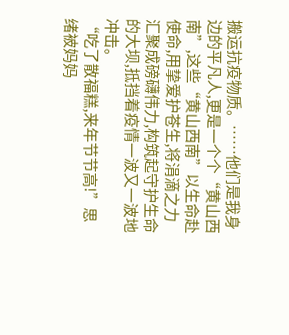搬运抗疫物质。……他们是我身边的平凡人,更是一个个“黄山西南”,这些“黄山西南”以生命赴使命,用挚爱护苍生,将涓滴之力汇聚成磅礴伟力,构筑起守护生命的大坝,抵挡着疫情一波又一波地冲击。
“吃了散福糕,来年节节高!”思绪被妈妈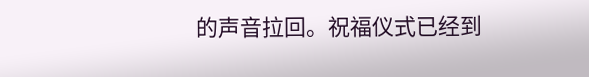的声音拉回。祝福仪式已经到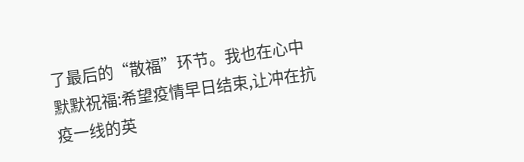了最后的“散福”环节。我也在心中默默祝福:希望疫情早日结束,让冲在抗疫一线的英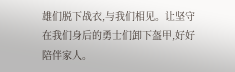雄们脱下战衣,与我们相见。让坚守在我们身后的勇士们卸下盔甲,好好陪伴家人。